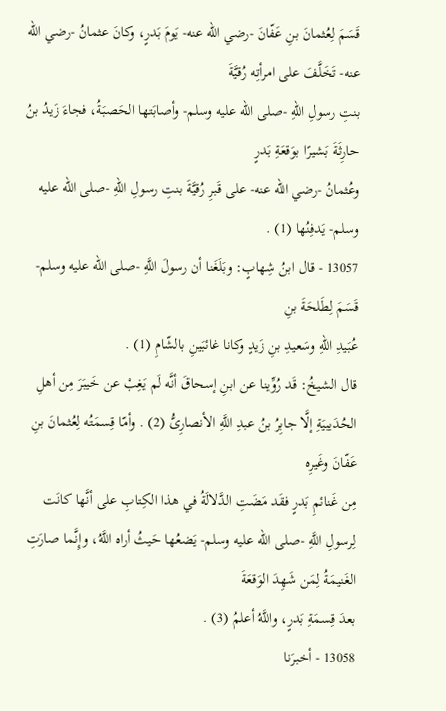قَسَمَ لِعُثمانَ بنِ عَفّانَ -رضي الله عنه- يَومَ بَدرٍ، وكانَ عثمانُ -رضي الله عنه- تَخَلَّفَ على امرأتِه رُقيَّةَ
بنتِ رسولِ اللهِ -صلى الله عليه وسلم- وأصابَتها الحَصبَةُ، فجاءَ زَيدُ بنُ حارِثَةَ بَشيرًا بوَقعَةِ بَدرٍ
وعُثمانُ -رضي الله عنه- على قَبرِ رُقيَّةَ بنتِ رسولِ اللهِ -صلى الله عليه وسلم- يَدفِنُها (1) .
13057 - قال ابنُ شِهابٍ: وبَلَغَنا أن رسولَ اللَّهِ -صلى الله عليه وسلم- قَسَمَ لِطَلحَةَ بنِ
عُبَيدِ اللهِ وسَعيدِ بنِ زَيدٍ وكانا غائبَينِ بالشّامِ (1) .
قال الشيخُ: قَد رُوِّينا عن ابنِ إسحاقَ أنَّه لَم يَغِبْ عن خَيبَرَ مِن أهلِ
الحُدَيبيَةِ إلَّا جابِرُ بنُ عبدِ اللَّهِ الأنصارِىُّ (2) . وأمّا قِسمَتُه لِعُثمانَ بنِ عَفّانَ وغَيرِه
مِن غَنائمِ بَدرٍ فقَد مَضَتِ الدَّلالَةُ في هذا الكِتابِ على أنَّها كانَت
لِرسولِ اللَّهِ -صلى الله عليه وسلم- يَضعُها حَيثُ أراه اللَّهُ، وإِنَّما صارَتِ الغَنيمَةُ لِمَن شَهِدَ الوَقعَةَ
بعدَ قِسمَةِ بَدرٍ، واللَّهُ أعلمُ (3) .
13058 - أخبرَنا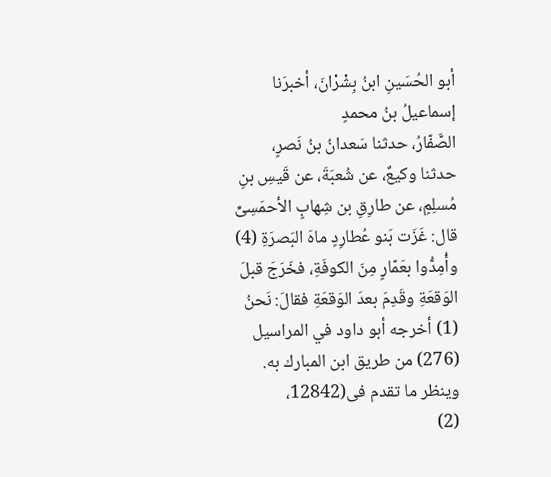أبو الحُسَينِ ابنُ بِشْرْانَ، أخبرَنا إسماعيلُ بنُ محمدٍ
الصَّفّارُ، حدثنا سَعدانُ بنُ نَصرٍ، حدثنا وكيعٌ، عن شُعبَةَ، عن قَيسِ بنِ
مُسلِمٍ، عن طارِقِ بن شِهابٍ الأحمَسِىِّ قال: غَزَت بَنو عُطارِدٍ ماهَ البَصرَةِ (4)
وأُمِدُّوا بعَمّارٍ مِنَ الكوفَةِ، فخَرَجَ قبلَ الوَقعَةِ وقَدِمَ بعدَ الوَقعَةِ فقالَ: نَحنُ
(1) أخرجه أبو داود في المراسيل (276) من طريق ابن المبارك به. وينظر ما تقدم فى(12842،
(2)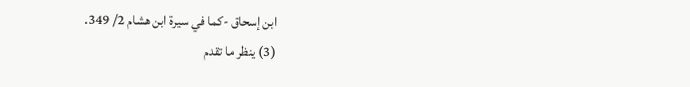ابن إسحاق -كما في سيرة ابن هشام 2/ 349.
(3) ينظر ما تقدم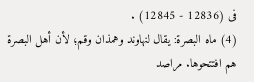فى (12836 - 12845) .
(4) ماه البصرة: يقال لنهاوند وهمذان وقم؛ لأن أهل البصرة هم افتتحوها. مراصد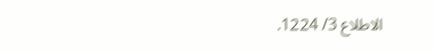الاطلاع 3/ 1224.